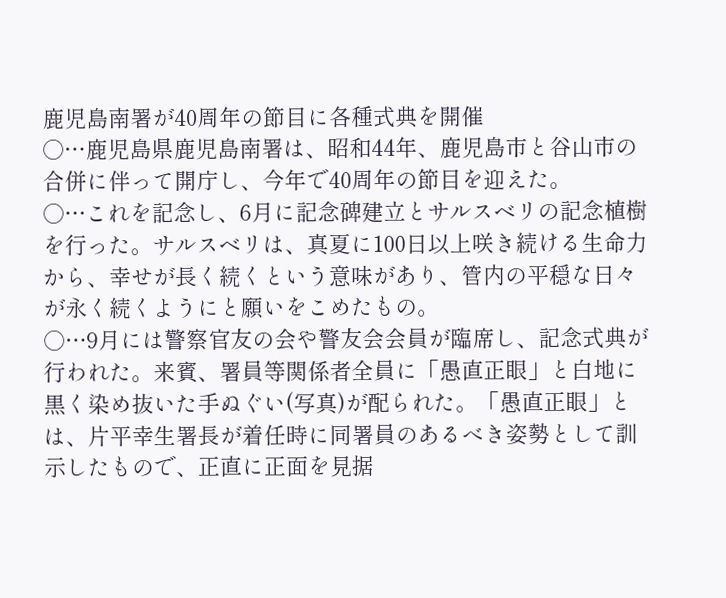鹿児島南署が40周年の節目に各種式典を開催
○…鹿児島県鹿児島南署は、昭和44年、鹿児島市と谷山市の合併に伴って開庁し、今年で40周年の節目を迎えた。
○…これを記念し、6月に記念碑建立とサルスベリの記念植樹を行った。サルスベリは、真夏に100日以上咲き続ける生命力から、幸せが長く続くという意味があり、管内の平穏な日々が永く続くようにと願いをこめたもの。
○…9月には警察官友の会や警友会会員が臨席し、記念式典が行われた。来賓、署員等関係者全員に「愚直正眼」と白地に黒く染め抜いた手ぬぐい(写真)が配られた。「愚直正眼」とは、片平幸生署長が着任時に同署員のあるべき姿勢として訓示したもので、正直に正面を見据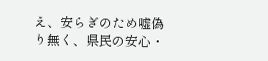え、安らぎのため嘘偽り無く、県民の安心・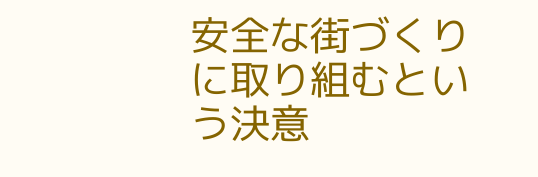安全な街づくりに取り組むという決意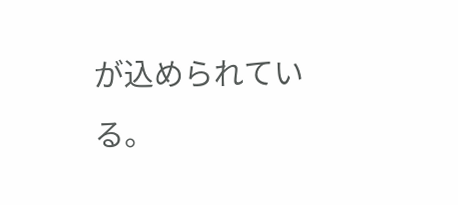が込められている。